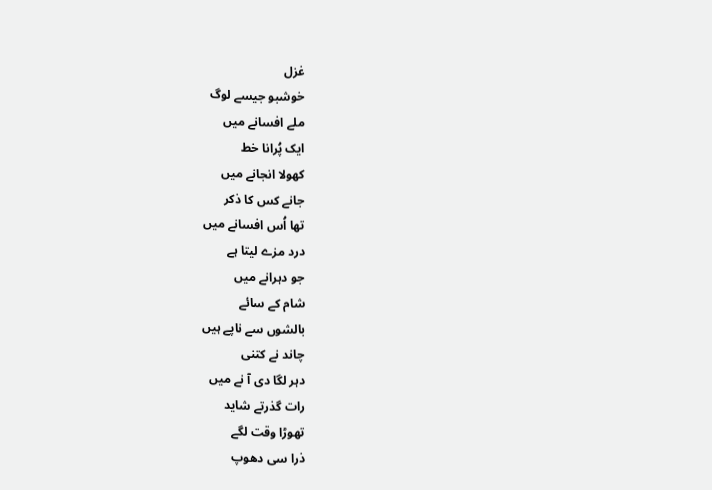غزل
خوشبو جیسے لوگ
ملے افسانے میں
ایک پُرانا خط
کھولا انجانے میں
جانے کس کا ذکر
تھا اُس افسانے میں
درد مزے لیتا ہے
جو دہرانے میں
شام کے سائے
بالشوں سے ناپے ہیں
چاند نے کتنی
دہر لگا دی آ نے میں
رات گذرتے شاید
تھوڑا وقت لگے
ذرا سی دھوپ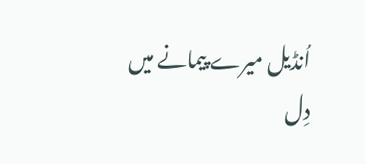اُنڈیل میرے پیمانے میں
دِل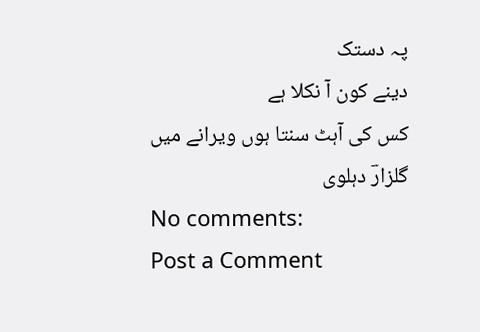پہ دستک
دینے کون آ نکلا ہے
کس کی آہٹ سنتا ہوں ویرانے میں
گلزارؔ دہلوی
No comments:
Post a Comment